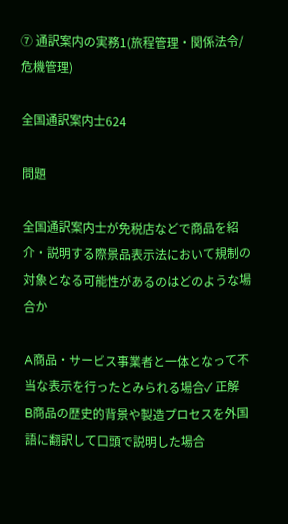⑦ 通訳案内の実務1(旅程管理・関係法令/危機管理)

全国通訳案内士624

問題

全国通訳案内士が免税店などで商品を紹介・説明する際景品表示法において規制の対象となる可能性があるのはどのような場合か

A商品・サービス事業者と一体となって不当な表示を行ったとみられる場合✓ 正解
B商品の歴史的背景や製造プロセスを外国語に翻訳して口頭で説明した場合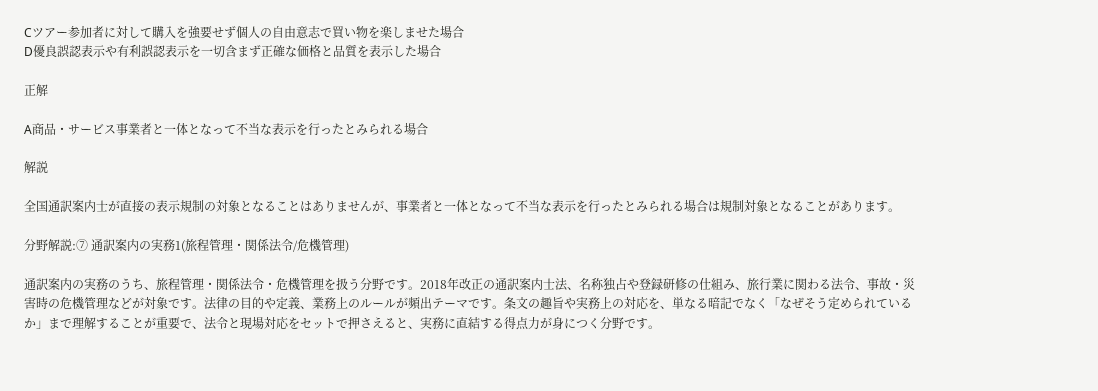Cツアー参加者に対して購入を強要せず個人の自由意志で買い物を楽しませた場合
D優良誤認表示や有利誤認表示を一切含まず正確な価格と品質を表示した場合

正解

A商品・サービス事業者と一体となって不当な表示を行ったとみられる場合

解説

全国通訳案内士が直接の表示規制の対象となることはありませんが、事業者と一体となって不当な表示を行ったとみられる場合は規制対象となることがあります。

分野解説:⑦ 通訳案内の実務1(旅程管理・関係法令/危機管理)

通訳案内の実務のうち、旅程管理・関係法令・危機管理を扱う分野です。2018年改正の通訳案内士法、名称独占や登録研修の仕組み、旅行業に関わる法令、事故・災害時の危機管理などが対象です。法律の目的や定義、業務上のルールが頻出テーマです。条文の趣旨や実務上の対応を、単なる暗記でなく「なぜそう定められているか」まで理解することが重要で、法令と現場対応をセットで押さえると、実務に直結する得点力が身につく分野です。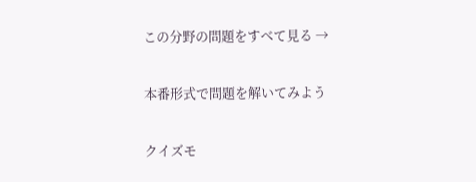この分野の問題をすべて見る →

本番形式で問題を解いてみよう

クイズモ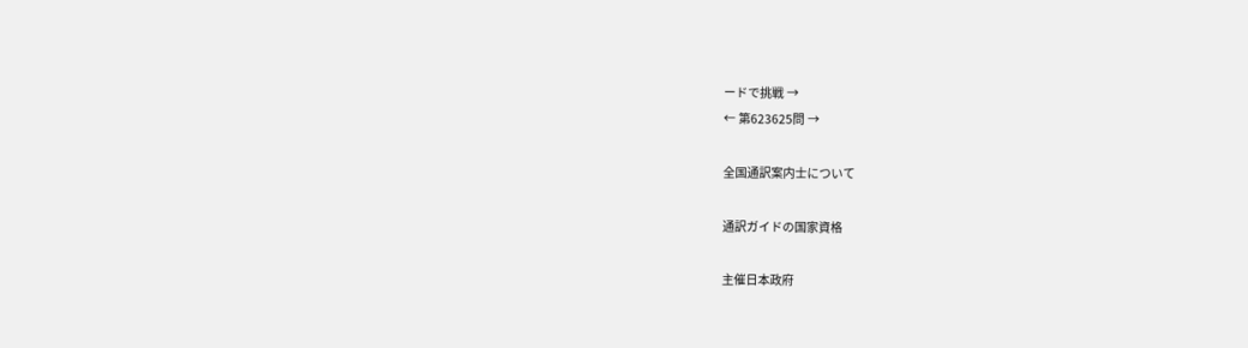ードで挑戦 →
← 第623625問 →

全国通訳案内士について

通訳ガイドの国家資格

主催日本政府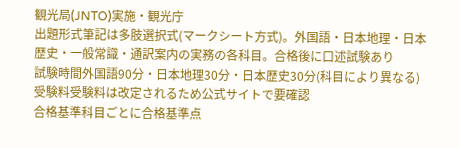観光局(JNTO)実施・観光庁
出題形式筆記は多肢選択式(マークシート方式)。外国語・日本地理・日本歴史・一般常識・通訳案内の実務の各科目。合格後に口述試験あり
試験時間外国語90分・日本地理30分・日本歴史30分(科目により異なる)
受験料受験料は改定されるため公式サイトで要確認
合格基準科目ごとに合格基準点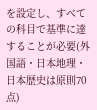を設定し、すべての科目で基準に達することが必要(外国語・日本地理・日本歴史は原則70点)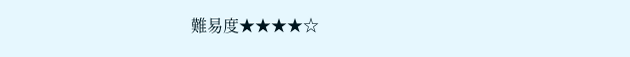難易度★★★★☆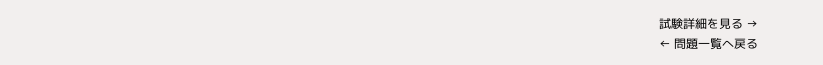試験詳細を見る →
← 問題一覧へ戻る